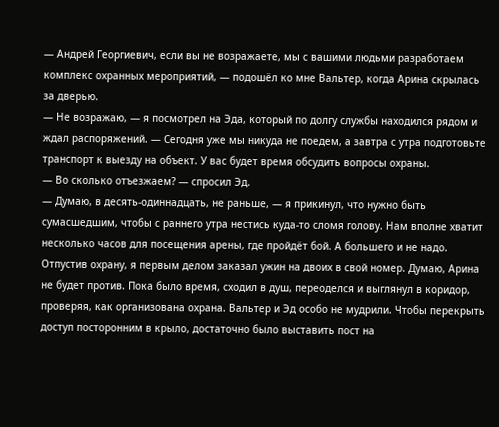— Андрей Георгиевич, если вы не возражаете, мы с вашими людьми разработаем комплекс охранных мероприятий, — подошёл ко мне Вальтер, когда Арина скрылась за дверью.
— Не возражаю, — я посмотрел на Эда, который по долгу службы находился рядом и ждал распоряжений. — Сегодня уже мы никуда не поедем, а завтра с утра подготовьте транспорт к выезду на объект. У вас будет время обсудить вопросы охраны.
— Во сколько отъезжаем? — спросил Эд.
— Думаю, в десять-одиннадцать, не раньше, — я прикинул, что нужно быть сумасшедшим, чтобы с раннего утра нестись куда-то сломя голову. Нам вполне хватит несколько часов для посещения арены, где пройдёт бой. А большего и не надо.
Отпустив охрану, я первым делом заказал ужин на двоих в свой номер. Думаю, Арина не будет против. Пока было время, сходил в душ, переоделся и выглянул в коридор, проверяя, как организована охрана. Вальтер и Эд особо не мудрили. Чтобы перекрыть доступ посторонним в крыло, достаточно было выставить пост на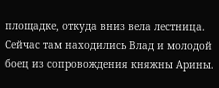площадке, откуда вниз вела лестница. Сейчас там находились Влад и молодой боец из сопровождения княжны Арины.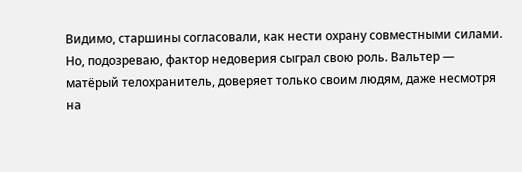Видимо, старшины согласовали, как нести охрану совместными силами. Но, подозреваю, фактор недоверия сыграл свою роль. Вальтер — матёрый телохранитель, доверяет только своим людям, даже несмотря на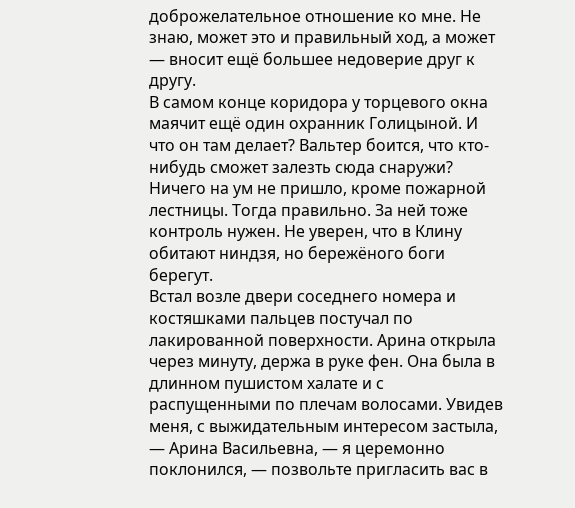доброжелательное отношение ко мне. Не знаю, может это и правильный ход, а может — вносит ещё большее недоверие друг к другу.
В самом конце коридора у торцевого окна маячит ещё один охранник Голицыной. И что он там делает? Вальтер боится, что кто-нибудь сможет залезть сюда снаружи? Ничего на ум не пришло, кроме пожарной лестницы. Тогда правильно. За ней тоже контроль нужен. Не уверен, что в Клину обитают ниндзя, но бережёного боги берегут.
Встал возле двери соседнего номера и костяшками пальцев постучал по лакированной поверхности. Арина открыла через минуту, держа в руке фен. Она была в длинном пушистом халате и с распущенными по плечам волосами. Увидев меня, с выжидательным интересом застыла,
— Арина Васильевна, — я церемонно поклонился, — позвольте пригласить вас в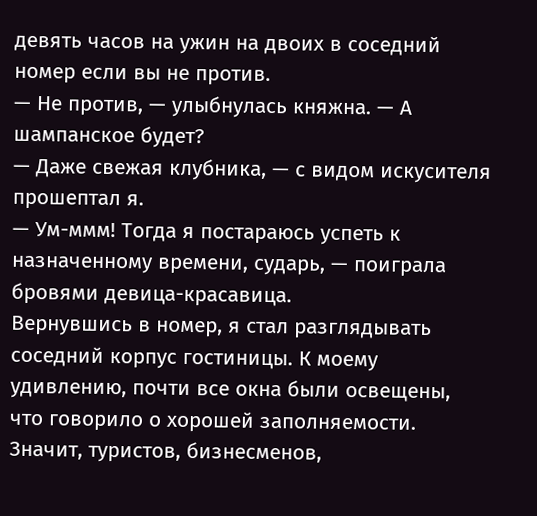девять часов на ужин на двоих в соседний номер если вы не против.
— Не против, — улыбнулась княжна. — А шампанское будет?
— Даже свежая клубника, — с видом искусителя прошептал я.
— Ум-ммм! Тогда я постараюсь успеть к назначенному времени, сударь, — поиграла бровями девица-красавица.
Вернувшись в номер, я стал разглядывать соседний корпус гостиницы. К моему удивлению, почти все окна были освещены, что говорило о хорошей заполняемости. Значит, туристов, бизнесменов,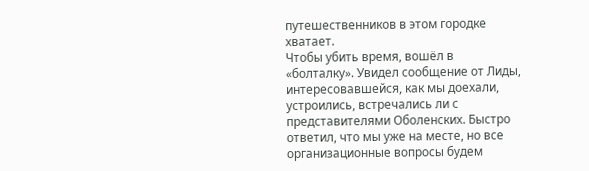путешественников в этом городке хватает.
Чтобы убить время, вошёл в «болталку». Увидел сообщение от Лиды, интересовавшейся, как мы доехали, устроились, встречались ли с представителями Оболенских. Быстро ответил, что мы уже на месте, но все организационные вопросы будем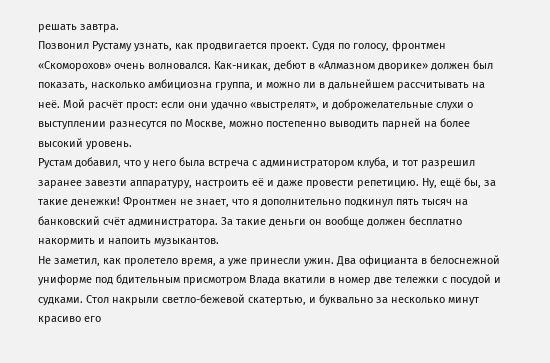решать завтра.
Позвонил Рустаму узнать, как продвигается проект. Судя по голосу, фронтмен «Скоморохов» очень волновался. Как-никак, дебют в «Алмазном дворике» должен был показать, насколько амбициозна группа, и можно ли в дальнейшем рассчитывать на неё. Мой расчёт прост: если они удачно «выстрелят», и доброжелательные слухи о выступлении разнесутся по Москве, можно постепенно выводить парней на более высокий уровень.
Рустам добавил, что у него была встреча с администратором клуба, и тот разрешил заранее завезти аппаратуру, настроить её и даже провести репетицию. Ну, ещё бы, за такие денежки! Фронтмен не знает, что я дополнительно подкинул пять тысяч на банковский счёт администратора. За такие деньги он вообще должен бесплатно накормить и напоить музыкантов.
Не заметил, как пролетело время, а уже принесли ужин. Два официанта в белоснежной униформе под бдительным присмотром Влада вкатили в номер две тележки с посудой и судками. Стол накрыли светло-бежевой скатертью, и буквально за несколько минут красиво его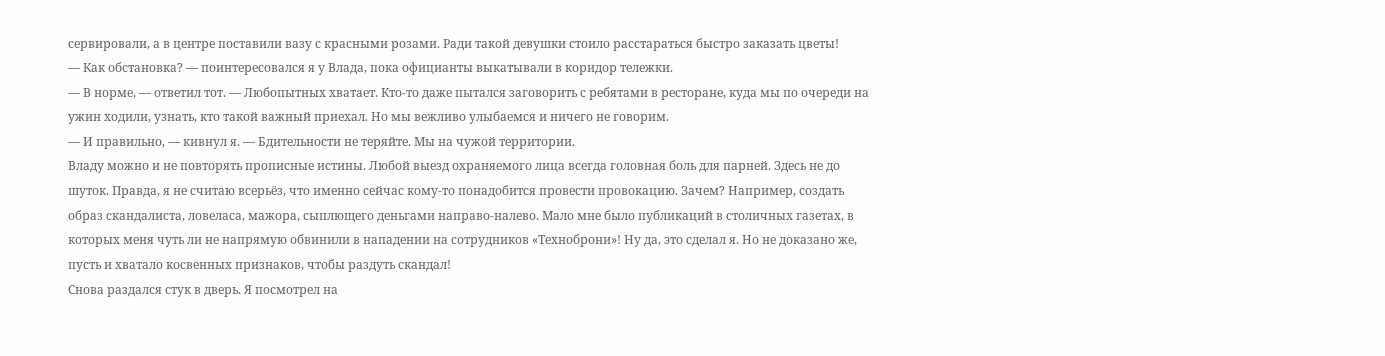сервировали, а в центре поставили вазу с красными розами. Ради такой девушки стоило расстараться быстро заказать цветы!
— Как обстановка? — поинтересовался я у Влада, пока официанты выкатывали в коридор тележки.
— В норме, — ответил тот. — Любопытных хватает. Кто-то даже пытался заговорить с ребятами в ресторане, куда мы по очереди на ужин ходили, узнать, кто такой важный приехал. Но мы вежливо улыбаемся и ничего не говорим.
— И правильно, — кивнул я. — Бдительности не теряйте. Мы на чужой территории.
Владу можно и не повторять прописные истины. Любой выезд охраняемого лица всегда головная боль для парней. Здесь не до шуток. Правда, я не считаю всерьёз, что именно сейчас кому-то понадобится провести провокацию. Зачем? Например, создать образ скандалиста, ловеласа, мажора, сыплющего деньгами направо-налево. Мало мне было публикаций в столичных газетах, в которых меня чуть ли не напрямую обвинили в нападении на сотрудников «Техноброни»! Ну да, это сделал я. Но не доказано же, пусть и хватало косвенных признаков, чтобы раздуть скандал!
Снова раздался стук в дверь. Я посмотрел на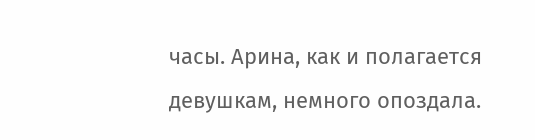часы. Арина, как и полагается девушкам, немного опоздала.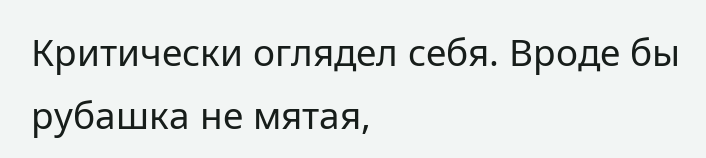Критически оглядел себя. Вроде бы рубашка не мятая,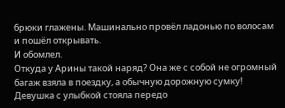брюки глажены. Машинально провёл ладонью по волосам и пошёл открывать.
И обомлел.
Откуда у Арины такой наряд? Она же с собой не огромный багаж взяла в поездку, а обычную дорожную сумку! Девушка с улыбкой стояла передо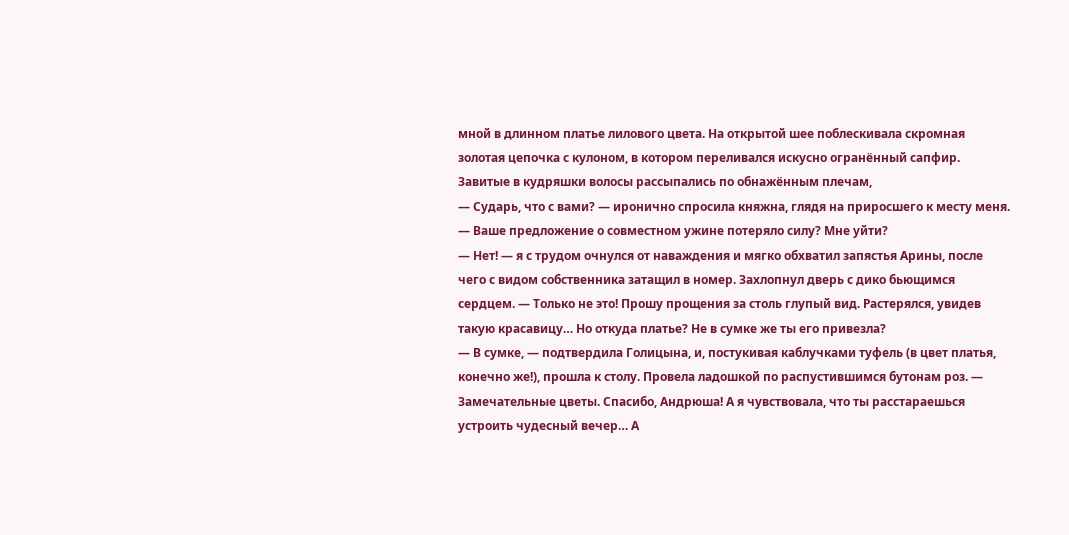мной в длинном платье лилового цвета. На открытой шее поблескивала скромная золотая цепочка с кулоном, в котором переливался искусно огранённый сапфир. Завитые в кудряшки волосы рассыпались по обнажённым плечам,
— Сударь, что с вами? — иронично спросила княжна, глядя на приросшего к месту меня. — Ваше предложение о совместном ужине потеряло силу? Мне уйти?
— Нет! — я с трудом очнулся от наваждения и мягко обхватил запястья Арины, после чего с видом собственника затащил в номер. Захлопнул дверь с дико бьющимся сердцем. — Только не это! Прошу прощения за столь глупый вид. Растерялся, увидев такую красавицу… Но откуда платье? Не в сумке же ты его привезла?
— В сумке, — подтвердила Голицына, и, постукивая каблучками туфель (в цвет платья, конечно же!), прошла к столу. Провела ладошкой по распустившимся бутонам роз. — Замечательные цветы. Спасибо, Андрюша! А я чувствовала, что ты расстараешься устроить чудесный вечер… А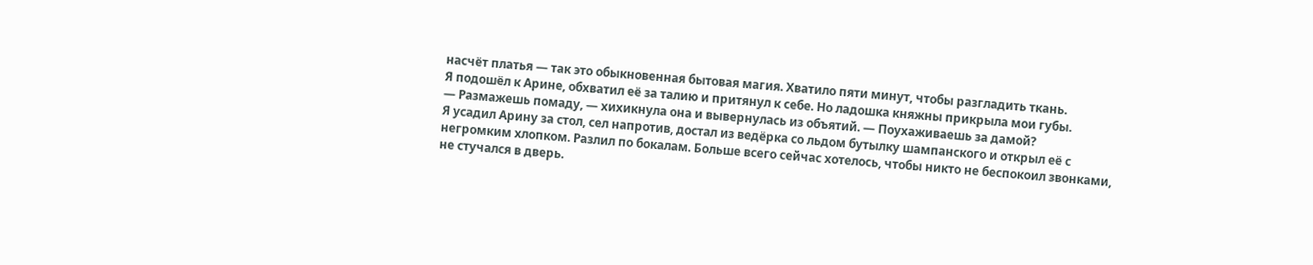насчёт платья — так это обыкновенная бытовая магия. Хватило пяти минут, чтобы разгладить ткань.
Я подошёл к Арине, обхватил её за талию и притянул к себе. Но ладошка княжны прикрыла мои губы.
— Размажешь помаду, — хихикнула она и вывернулась из объятий. — Поухаживаешь за дамой?
Я усадил Арину за стол, сел напротив, достал из ведёрка со льдом бутылку шампанского и открыл её с негромким хлопком. Разлил по бокалам. Больше всего сейчас хотелось, чтобы никто не беспокоил звонками, не стучался в дверь.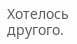Хотелось другого.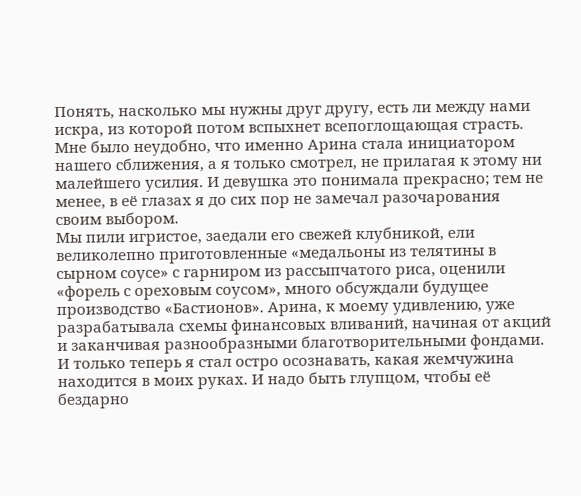Понять, насколько мы нужны друг другу, есть ли между нами искра, из которой потом вспыхнет всепоглощающая страсть. Мне было неудобно, что именно Арина стала инициатором нашего сближения, а я только смотрел, не прилагая к этому ни малейшего усилия. И девушка это понимала прекрасно; тем не менее, в её глазах я до сих пор не замечал разочарования своим выбором.
Мы пили игристое, заедали его свежей клубникой, ели великолепно приготовленные «медальоны из телятины в сырном соусе» с гарниром из рассыпчатого риса, оценили «форель с ореховым соусом», много обсуждали будущее производство «Бастионов». Арина, к моему удивлению, уже разрабатывала схемы финансовых вливаний, начиная от акций и заканчивая разнообразными благотворительными фондами. И только теперь я стал остро осознавать, какая жемчужина находится в моих руках. И надо быть глупцом, чтобы её бездарно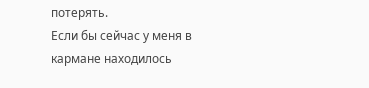потерять.
Если бы сейчас у меня в кармане находилось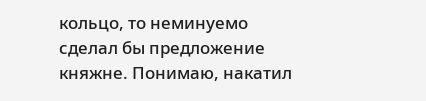кольцо, то неминуемо сделал бы предложение княжне. Понимаю, накатил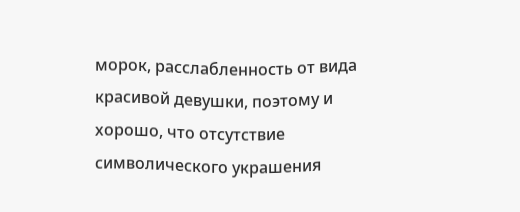морок, расслабленность от вида красивой девушки, поэтому и хорошо, что отсутствие символического украшения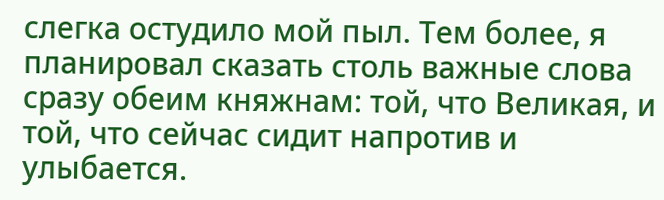слегка остудило мой пыл. Тем более, я планировал сказать столь важные слова сразу обеим княжнам: той, что Великая, и той, что сейчас сидит напротив и улыбается.